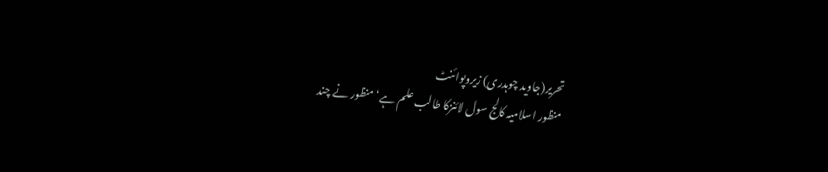تحریر(جاوید چوہدری) زیروپوائنٹ
منظور اسلامیہ کالج سول لائنزکا طالب علم ہے‘ منظور نے چند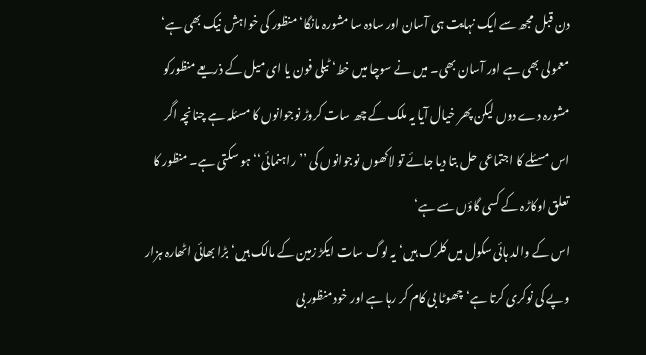دن قبل مجھ سے ایک نہایت ہی آسان اور سادہ سا مشورہ مانگا‘ منظور کی خواہش نیک بھی ہے‘ معمولی بھی ہے اور آسان بھی۔ میں نے سوچا میں خط‘ ٹیلی فون یا ای میل کے ذریعے منظورکو مشورہ دے دوں لیکن پھر خیال آیا یہ ملک کے چھ سات کروڑ نوجوانوں کا مسئلہ ہے چنانچہ اگر اس مسئلے کا اجتماعی حل بتا دیا جائے تو لاکھوں نوجوانوں کی ’’راہنمائی‘‘ ہو سکتی ہے۔ منظور کا تعلق اوکاڑہ کے کسی گاؤں سے ہے‘
اس کے والد ہائی سکول میں کلرک ہیں‘ یہ لوگ سات ایکڑ زمین کے مالک ہیں‘ بڑا بھائی اٹھارہ ہزار وپے کی نوکری کرتا ہے‘ چھوٹا بی کام کر رہا ہے اور خود منظور بی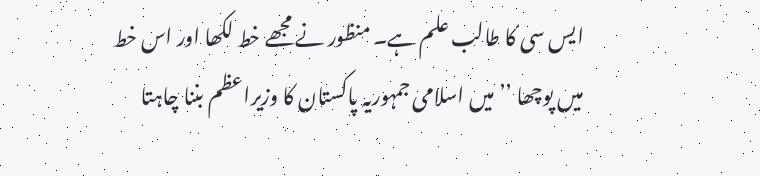ایس سی کا طالب علم ہے۔ منظور نے مجھے خط لکھا اور اس خط میں پوچھا ’’میں اسلامی جمہوریہ پاکستان کا وزیراعظم بننا چاہتا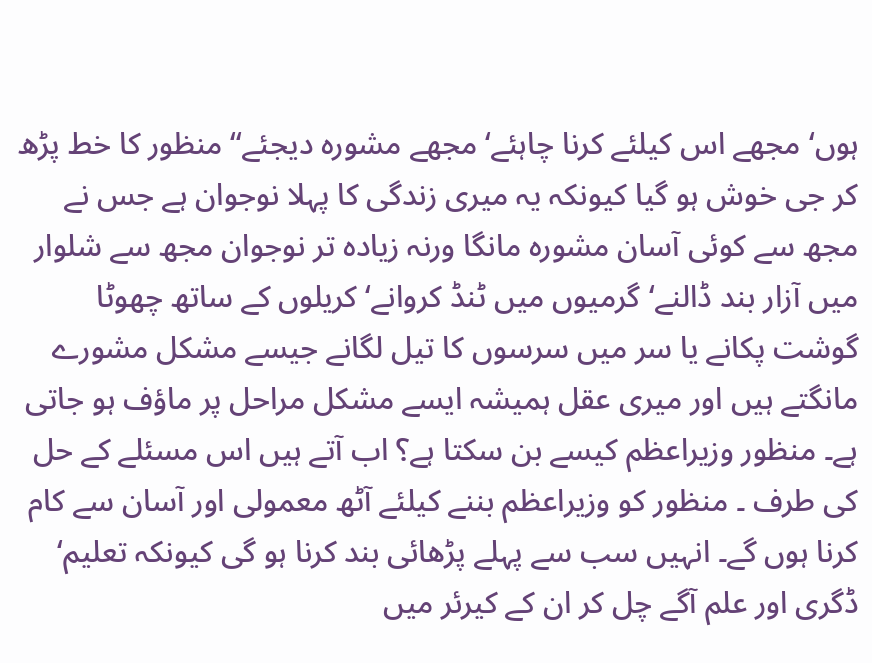ہوں‘ مجھے اس کیلئے کرنا چاہئے‘ مجھے مشورہ دیجئے‘‘ منظور کا خط پڑھ کر جی خوش ہو گیا کیونکہ یہ میری زندگی کا پہلا نوجوان ہے جس نے مجھ سے کوئی آسان مشورہ مانگا ورنہ زیادہ تر نوجوان مجھ سے شلوار میں آزار بند ڈالنے‘گرمیوں میں ٹنڈ کروانے‘ کریلوں کے ساتھ چھوٹا گوشت پکانے یا سر میں سرسوں کا تیل لگانے جیسے مشکل مشورے مانگتے ہیں اور میری عقل ہمیشہ ایسے مشکل مراحل پر ماؤف ہو جاتی ہے۔ منظور وزیراعظم کیسے بن سکتا ہے؟ اب آتے ہیں اس مسئلے کے حل کی طرف ۔ منظور کو وزیراعظم بننے کیلئے آٹھ معمولی اور آسان سے کام کرنا ہوں گے۔ انہیں سب سے پہلے پڑھائی بند کرنا ہو گی کیونکہ تعلیم‘ ڈگری اور علم آگے چل کر ان کے کیرئر میں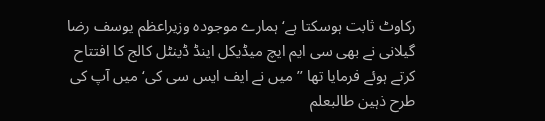رکاوٹ ثابت ہوسکتا ہے‘ ہمارے موجودہ وزیراعظم یوسف رضا گیلانی نے بھی سی ایم ایچ میڈیکل اینڈ ڈینٹل کالج کا افتتاح کرتے ہوئے فرمایا تھا ’’میں نے ایف ایس سی کی‘ میں آپ کی طرح ذہین طالبعلم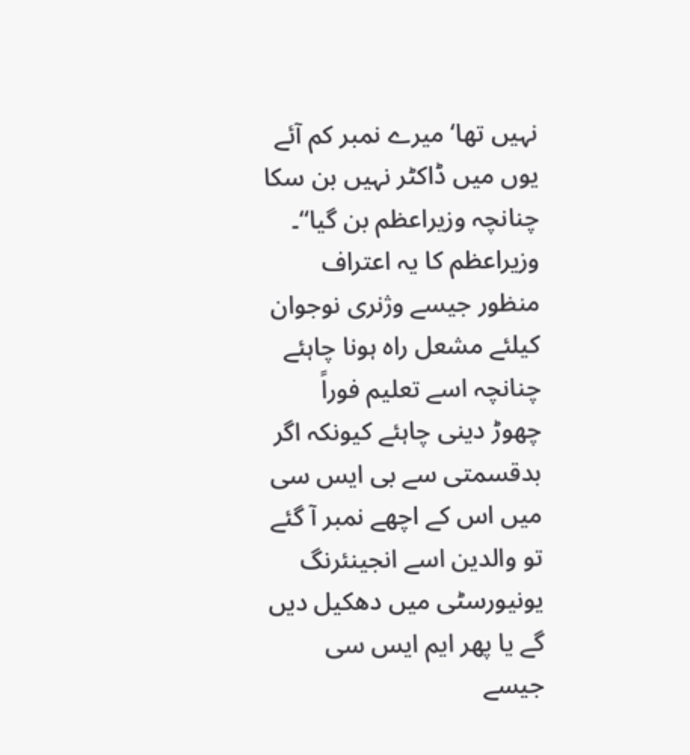نہیں تھا‘ میرے نمبر کم آئے یوں میں ڈاکٹر نہیں بن سکا چنانچہ وزیراعظم بن گیا‘‘۔
وزیراعظم کا یہ اعتراف منظور جیسے وژنری نوجوان کیلئے مشعل راہ ہونا چاہئے چنانچہ اسے تعلیم فوراً چھوڑ دینی چاہئے کیونکہ اگر بدقسمتی سے بی ایس سی میں اس کے اچھے نمبر آ گئے تو والدین اسے انجینئرنگ یونیورسٹی میں دھکیل دیں گے یا پھر ایم ایس سی جیسے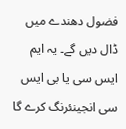فضول دھندے میں ڈال دیں گے۔ یہ ایم ایس سی یا بی ایس سی انجینئرنگ کرے گا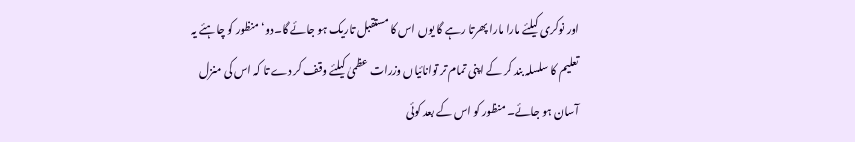اور نوکری کیلئے مارا مارا پھرتا رہے گا یوں اس کا مستقبل تاریک ہو جائے گا۔دو‘ منظور کو چاہئے یہ تعلیم کا سلسلہ بند کر کے اپنی تمام تر توانائیاں وزرات عظمیٰ کیلئے وقف کر دے تا کہ اس کی منزل آسان ہو جائے۔ منظور کو اس کے بعد کوئی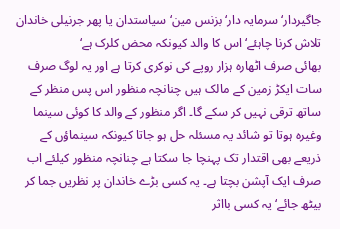جاگیردار‘ سرمایہ دار‘ بزنس مین‘ سیاستدان یا پھر جرنیلی خاندان تلاش کرنا چاہئے‘ اس کا والد کیونکہ محض کلرک ہے‘
بھائی صرف اٹھارہ ہزار روپے کی نوکری کرتا ہے اور یہ لوگ صرف سات ایکڑ زمین کے مالک ہیں چنانچہ منظور اس پس منظر کے ساتھ ترقی نہیں کر سکے گا۔ اگر منظور کے والد کا کوئی سینما وغیرہ ہوتا تو شائد یہ مسئلہ حل ہو جاتا کیونکہ سینماؤں کے ذریعے بھی اقتدار تک پہنچا جا سکتا ہے چنانچہ منظور کیلئے اب صرف ایک آپشن بچتا ہے۔ یہ کسی بڑے خاندان پر نظریں جما کر بیٹھ جائے‘ یہ کسی بااثر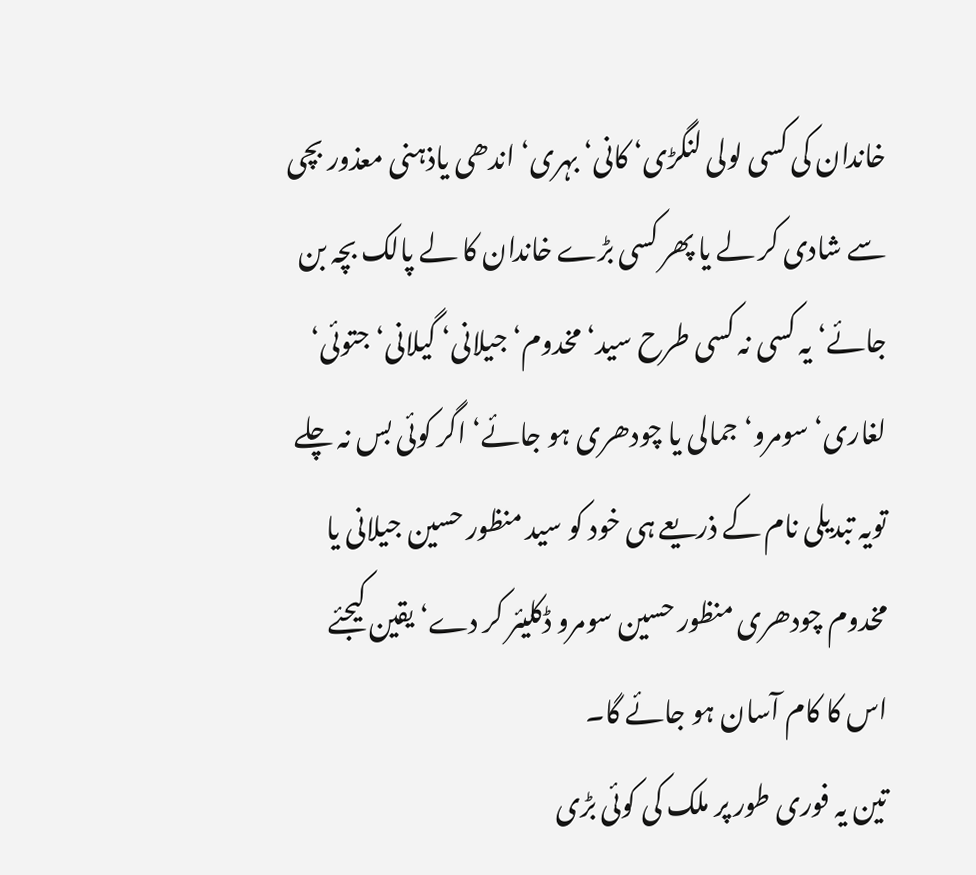خاندان کی کسی لولی لنگڑی‘ کانی‘ بہری‘ اندھی یاذہنی معذور بچی سے شادی کر لے یا پھر کسی بڑے خاندان کا لے پالک بچہ بن جائے‘ یہ کسی نہ کسی طرح سید‘ مخدوم‘ جیلانی‘ گیلانی‘ جتوئی‘ لغاری‘ سومرو‘ جمالی یا چودھری ہو جائے‘ اگر کوئی بس نہ چلے تویہ تبدیلی نام کے ذریعے ہی خود کو سید منظور حسین جیلانی یا مخدوم چودھری منظور حسین سومرو ڈکلیئر کر دے‘ یقین کیجئے اس کا کام آسان ہو جائے گا۔
تین یہ فوری طور پر ملک کی کوئی بڑی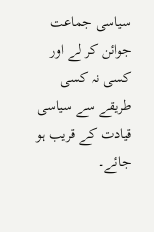سیاسی جماعت جوائن کر لے اور کسی نہ کسی طریقے سے سیاسی قیادت کے قریب ہو جائے۔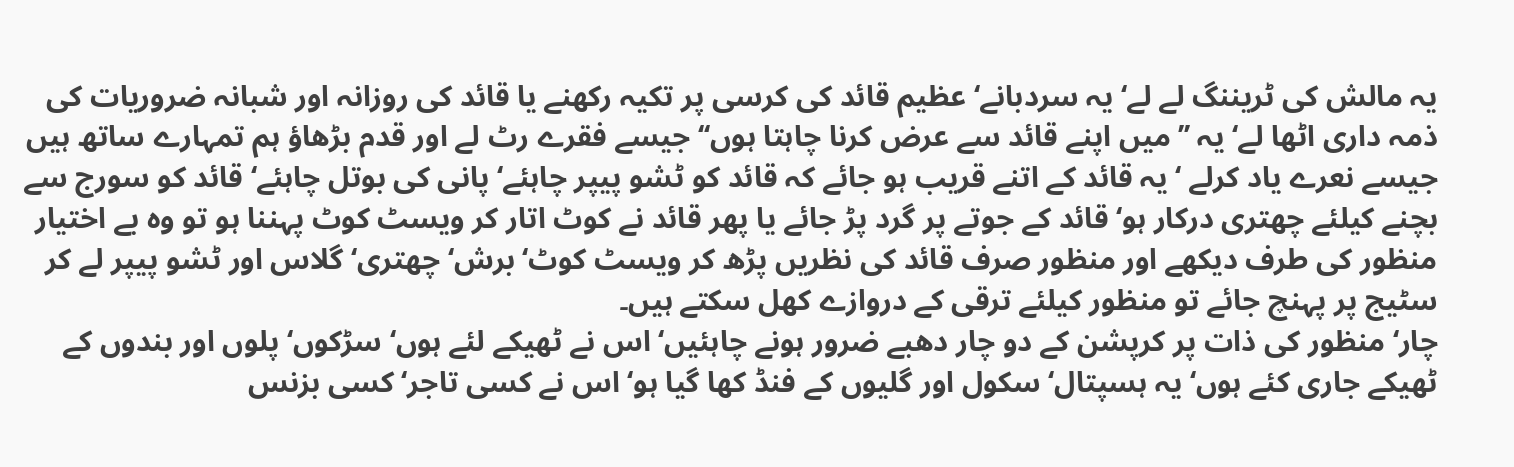یہ مالش کی ٹریننگ لے لے‘ یہ سردبانے‘ عظیم قائد کی کرسی پر تکیہ رکھنے یا قائد کی روزانہ اور شبانہ ضروریات کی ذمہ داری اٹھا لے‘ یہ ’’میں اپنے قائد سے عرض کرنا چاہتا ہوں‘‘ جیسے فقرے رٹ لے اور قدم بڑھاؤ ہم تمہارے ساتھ ہیں جیسے نعرے یاد کرلے ‘ یہ قائد کے اتنے قریب ہو جائے کہ قائد کو ٹشو پیپر چاہئے‘ پانی کی بوتل چاہئے‘ قائد کو سورج سے بچنے کیلئے چھتری درکار ہو‘ قائد کے جوتے پر گرد پڑ جائے یا پھر قائد نے کوٹ اتار کر ویسٹ کوٹ پہننا ہو تو وہ بے اختیار منظور کی طرف دیکھے اور منظور صرف قائد کی نظریں پڑھ کر ویسٹ کوٹ‘ برش‘ چھتری‘ گلاس اور ٹشو پیپر لے کر سٹیج پر پہنچ جائے تو منظور کیلئے ترقی کے دروازے کھل سکتے ہیں۔
چار‘ منظور کی ذات پر کرپشن کے دو چار دھبے ضرور ہونے چاہئیں‘ اس نے ٹھیکے لئے ہوں‘ سڑکوں‘ پلوں اور بندوں کے ٹھیکے جاری کئے ہوں‘ یہ ہسپتال‘ سکول اور گلیوں کے فنڈ کھا گیا ہو‘ اس نے کسی تاجر‘ کسی بزنس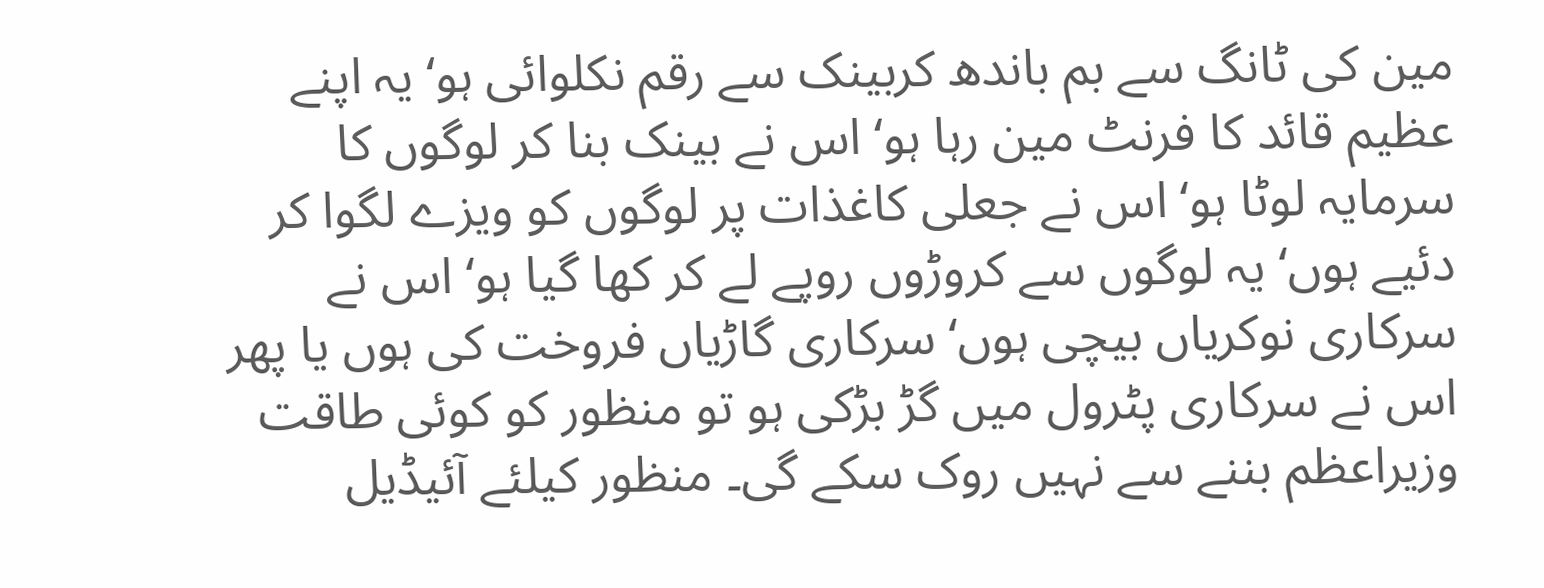مین کی ٹانگ سے بم باندھ کربینک سے رقم نکلوائی ہو‘ یہ اپنے عظیم قائد کا فرنٹ مین رہا ہو‘ اس نے بینک بنا کر لوگوں کا سرمایہ لوٹا ہو‘ اس نے جعلی کاغذات پر لوگوں کو ویزے لگوا کر دئیے ہوں‘ یہ لوگوں سے کروڑوں روپے لے کر کھا گیا ہو‘ اس نے سرکاری نوکریاں بیچی ہوں‘ سرکاری گاڑیاں فروخت کی ہوں یا پھر اس نے سرکاری پٹرول میں گڑ بڑکی ہو تو منظور کو کوئی طاقت وزیراعظم بننے سے نہیں روک سکے گی۔ منظور کیلئے آئیڈیل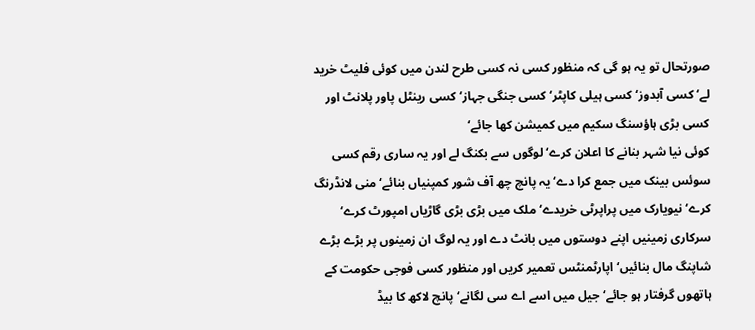صورتحال تو یہ ہو گی کہ منظور کسی نہ کسی طرح لندن میں کوئی فلیٹ خرید لے‘ کسی آبدوز‘ کسی ہیلی کاپٹر‘ کسی جنگی جہاز‘ کسی رینٹل پاور پلانٹ اور کسی بڑی ہاؤسنگ سکیم میں کمیشن کھا جائے‘
کوئی نیا شہر بنانے کا اعلان کرے‘ لوگوں سے بکنگ لے اور یہ ساری رقم کسی سوئس بینک میں جمع کرا دے‘ یہ پانچ چھ آف شور کمپنیاں بنائے‘ منی لانڈرنگ کرے‘ نیویارک میں پراپرٹی خریدے‘ ملک میں بڑی بڑی گاڑیاں امپورٹ کرے‘ سرکاری زمینیں اپنے دوستوں میں بانٹ دے اور یہ لوگ ان زمینوں پر بڑے بڑے شاپنگ مال بنائیں‘ اپارٹمنٹس تعمیر کریں اور منظور کسی فوجی حکومت کے ہاتھوں گرفتار ہو جائے‘ جیل میں اسے اے سی لگانے‘ پانچ لاکھ کا بیڈ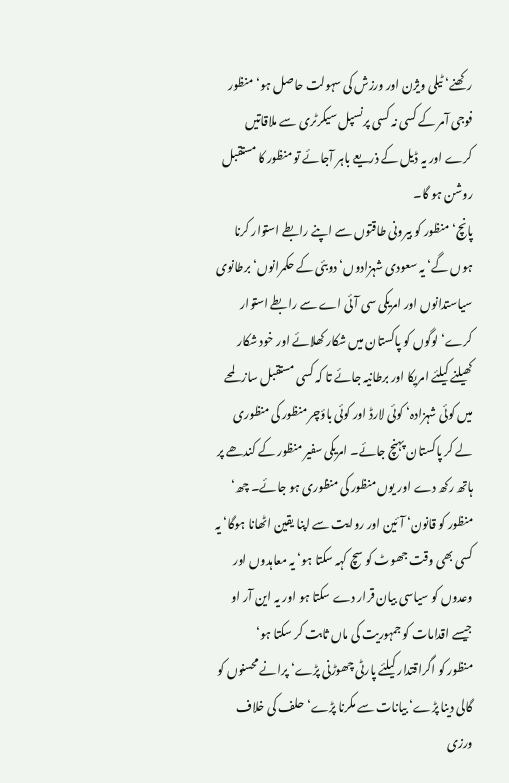رکھنے‘ ٹیلی ویژن اور ورزش کی سہولت حاصل ہو‘ منظور فوجی آمر کے کسی نہ کسی پرنسپل سیکرٹری سے ملاقاتیں کرے اور یہ ڈیل کے ذریعے باہر آجائے تو منظور کا مستقبل روشن ہو گا۔
پانچ‘ منظور کو بیرونی طاقتوں سے اپنے رابطے استوار کرنا ہوں گے‘ یہ سعودی شہزادوں‘ دوبئی کے حکمرانوں‘ برطانوی سیاستدانوں اور امریکی سی آئی اے سے رابطے استوار کرے‘ لوگوں کو پاکستان میں شکار کھلائے اور خود شکار کھیلنے کیلئے امریکا اور برطانیہ جائے تا کہ کسی مستقبل ساز لمحے میں کوئی شہزادہ‘ کوئی لارڈ اور کوئی باؤچر منظور کی منظوری لے کر پاکستان پہنچ جائے۔ امریکی سفیر منظور کے کندھے پر ہاتھ رکھ دے اور یوں منظور کی منظوری ہو جائے۔ چھ‘ منظور کو قانون‘ آئین اور روایت سے اپنا یقین اٹھانا ہوگا‘ یہ کسی بھی وقت جھوٹ کو سچ کہہ سکتا ہو‘ یہ معاہدوں اور وعدوں کو سیاسی بیان قرار دے سکتا ہو اور یہ این آر او جیسے اقدامات کو جمہوریت کی ماں ثابت کر سکتا ہو‘
منظور کو اگراقتدار کیلئے پارٹی چھوڑنی پڑے‘ پرانے محسنوں کو گالی دینا پڑے‘ بیانات سے مکرنا پڑے‘ حلف کی خلاف ورزی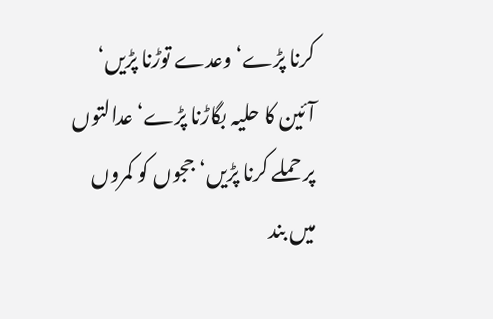کرنا پڑے‘ وعدے توڑنا پڑیں‘ آئین کا حلیہ بگاڑنا پڑے‘ عدالتوں پر حملے کرنا پڑیں‘ ججوں کو کمروں میں بند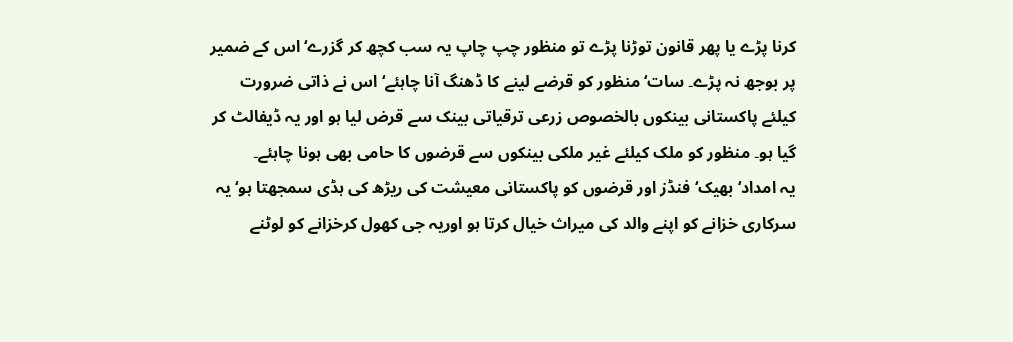کرنا پڑے یا پھر قانون توڑنا پڑے تو منظور چپ چاپ یہ سب کچھ کر گزرے‘ اس کے ضمیر پر بوجھ نہ پڑے۔ سات‘ منظور کو قرضے لینے کا ڈھنگ آنا چاہئے‘ اس نے ذاتی ضرورت کیلئے پاکستانی بینکوں بالخصوص زرعی ترقیاتی بینک سے قرض لیا ہو اور یہ ڈیفالٹ کر گیا ہو۔ منظور کو ملک کیلئے غیر ملکی بینکوں سے قرضوں کا حامی بھی ہونا چاہئے۔
یہ امداد‘ بھیک‘ فنڈز اور قرضوں کو پاکستانی معیشت کی ریڑھ کی ہڈی سمجھتا ہو‘ یہ سرکاری خزانے کو اپنے والد کی میراث خیال کرتا ہو اوریہ جی کھول کرخزانے کو لوٹنے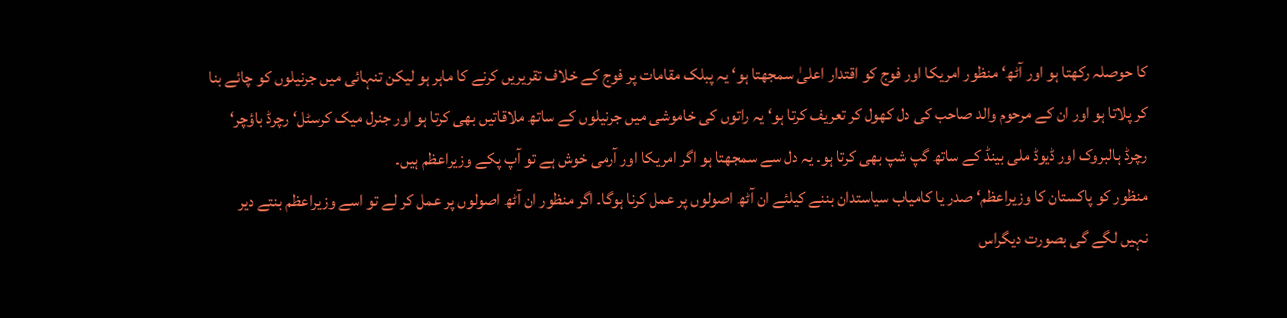کا حوصلہ رکھتا ہو اور آٹھ‘ منظور امریکا اور فوج کو اقتدار اعلیٰ سمجھتا ہو‘ یہ پبلک مقامات پر فوج کے خلاف تقریریں کرنے کا ماہر ہو لیکن تنہائی میں جرنیلوں کو چائے بنا کر پلاتا ہو اور ان کے مرحوم والد صاحب کی دل کھول کر تعریف کرتا ہو‘ یہ راتوں کی خاموشی میں جرنیلوں کے ساتھ ملاقاتیں بھی کرتا ہو اور جنرل میک کرسٹل‘ رچرڈ باؤچر‘ رچرڈ ہالبروک اور ڈیوڈ ملی بینڈ کے ساتھ گپ شپ بھی کرتا ہو۔ یہ دل سے سمجھتا ہو اگر امریکا اور آرمی خوش ہے تو آپ پکے وزیراعظم ہیں۔
منظور کو پاکستان کا وزیراعظم‘ صدر یا کامیاب سیاستدان بننے کیلئے ان آٹھ اصولوں پر عمل کرنا ہوگا۔ اگر منظور ان آٹھ اصولوں پر عمل کر لے تو اسے وزیراعظم بنتے دیر نہیں لگے گی بصورت دیگراس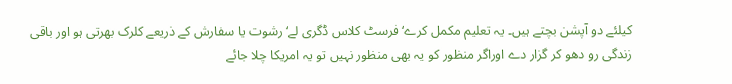کیلئے دو آپشن بچتے ہیں۔ یہ تعلیم مکمل کرے‘ فرسٹ کلاس ڈگری لے‘ رشوت یا سفارش کے ذریعے کلرک بھرتی ہو اور باقی زندگی رو دھو کر گزار دے اوراگر منظور کو یہ بھی منظور نہیں تو یہ امریکا چلا جائے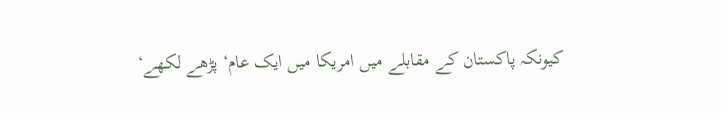کیونکہ پاکستان کے مقابلے میں امریکا میں ایک عام‘ پڑھے لکھے‘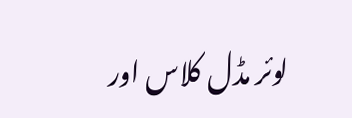لوئر مڈل کلاس اور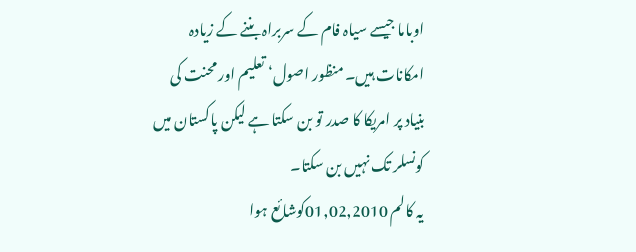اوباما جیسے سیاہ فام کے سربراہ بننے کے زیادہ امکانات ہیں۔ منظور اصول‘ تعلیم اور محنت کی بنیاد پر امریکا کا صدر تو بن سکتا ہے لیکن پاکستان میں کونسلر تک نہیں بن سکتا۔
یہ کالم 01,02,2010کوشائع ہوا